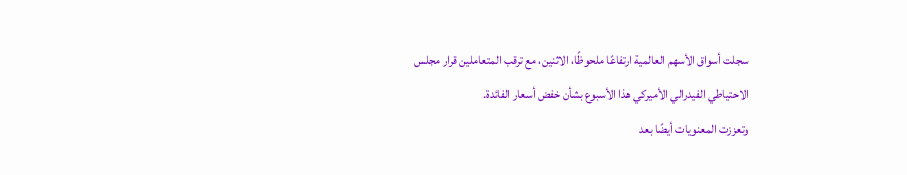سجلت أسواق الأسهم العالمية ارتفاعًا ملحوظًا، الاثنين، مع ترقب المتعاملين قرار مجلس الاحتياطي الفيدرالي الأميركي هذا الأسبوع بشأن خفض أسعار الفائدة.
وتعززت المعنويات أيضًا بعد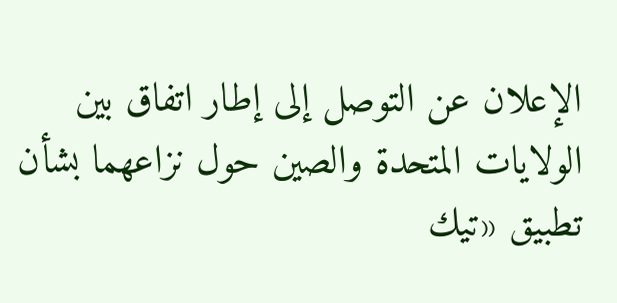الإعلان عن التوصل إلى إطار اتفاق بين الولايات المتحدة والصين حول نزاعهما بشأن تطبيق «تيك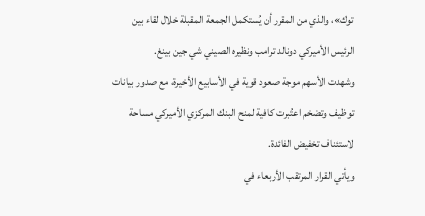توك»، والذي من المقرر أن يُستكمل الجمعة المقبلة خلال لقاء بين الرئيس الأميركي دونالد ترامب ونظيره الصيني شي جين بينغ.
وشهدت الأسهم موجة صعود قوية في الأسابيع الأخيرة، مع صدور بيانات توظيف وتضخم اعتُبرت كافية لمنح البنك المركزي الأميركي مساحة لاستئناف تخفيض الفائدة.
ويأتي القرار المرتقب الأربعاء في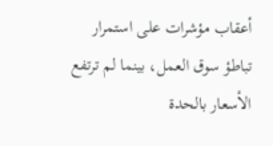أعقاب مؤشرات على استمرار تباطؤ سوق العمل، بينما لم ترتفع الأسعار بالحدة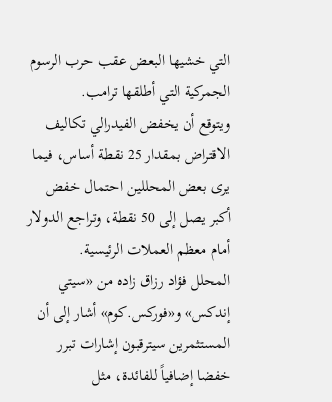التي خشيها البعض عقب حرب الرسوم الجمركية التي أطلقها ترامب.
ويتوقع أن يخفض الفيدرالي تكاليف الاقتراض بمقدار 25 نقطة أساس، فيما يرى بعض المحللين احتمال خفض أكبر يصل إلى 50 نقطة، وتراجع الدولار أمام معظم العملات الرئيسية.
المحلل فؤاد رزاق زاده من «سيتي إندكس» و«فوركس.كوم» أشار إلى أن المستثمرين سيترقبون إشارات تبرر خفضا إضافياً للفائدة، مثل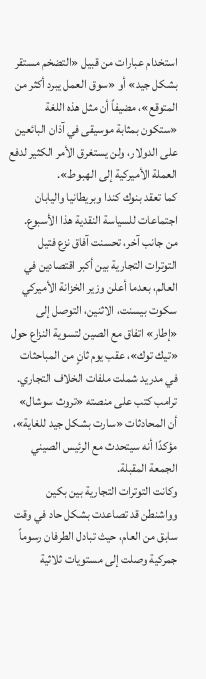استخدام عبارات من قبيل «التضخم مستقر بشكل جيد» أو «سوق العمل يبرد أكثر من المتوقع»، مضيفاً أن مثل هذه اللغة «ستكون بمثابة موسيقى في آذان البائعين على الدولار، ولن يستغرق الأمر الكثير لدفع العملة الأميركية إلى الهبوط».
كما تعقد بنوك كندا وبريطانيا واليابان اجتماعات للسياسة النقدية هذا الأسبوع.
من جانب آخر، تحسنت آفاق نزع فتيل التوترات التجارية بين أكبر اقتصادين في العالم، بعدما أعلن وزير الخزانة الأميركي سكوت بيسنت، الاثنين، التوصل إلى «إطار» اتفاق مع الصين لتسوية النزاع حول «تيك توك»، عقب يوم ثانٍ من المباحثات في مدريد شملت ملفات الخلاف التجاري.
ترامب كتب على منصته «تروث سوشال» أن المحادثات «سارت بشكل جيد للغاية»، مؤكدًا أنه سيتحدث مع الرئيس الصيني الجمعة المقبلة.
وكانت التوترات التجارية بين بكين وواشنطن قد تصاعدت بشكل حاد في وقت سابق من العام، حيث تبادل الطرفان رسوماً جمركية وصلت إلى مستويات ثلاثية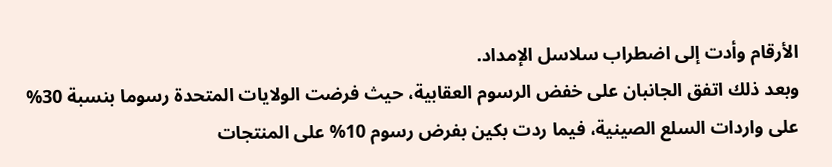الأرقام وأدت إلى اضطراب سلاسل الإمداد.
وبعد ذلك اتفق الجانبان على خفض الرسوم العقابية، حيث فرضت الولايات المتحدة رسوما بنسبة 30% على واردات السلع الصينية، فيما ردت بكين بفرض رسوم 10% على المنتجات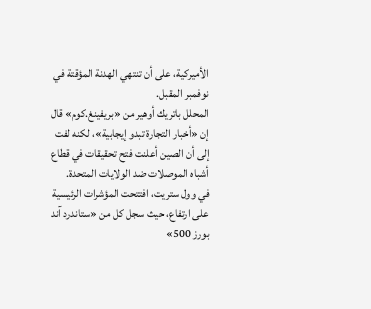الأميركية، على أن تنتهي الهدنة المؤقتة في نوفمبر المقبل.
المحلل باتريك أوهير من «بريفينغ.كوم» قال إن «أخبار التجارة تبدو إيجابية»، لكنه لفت إلى أن الصين أعلنت فتح تحقيقات في قطاع أشباه الموصلات ضد الولايات المتحدة.
في وول ستريت، افتتحت المؤشرات الرئيسية على ارتفاع، حيث سجل كل من «ستاندرد آند بورز 500»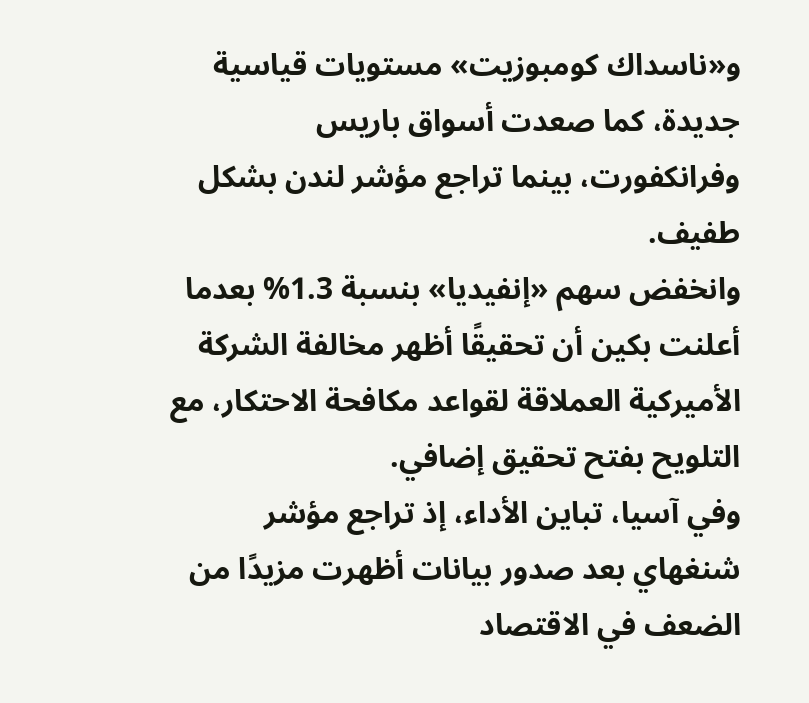و«ناسداك كومبوزيت» مستويات قياسية جديدة، كما صعدت أسواق باريس وفرانكفورت، بينما تراجع مؤشر لندن بشكل طفيف.
وانخفض سهم «إنفيديا» بنسبة 1.3% بعدما أعلنت بكين أن تحقيقًا أظهر مخالفة الشركة الأميركية العملاقة لقواعد مكافحة الاحتكار، مع التلويح بفتح تحقيق إضافي.
وفي آسيا، تباين الأداء، إذ تراجع مؤشر شنغهاي بعد صدور بيانات أظهرت مزيدًا من الضعف في الاقتصاد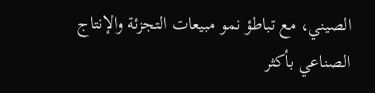الصيني، مع تباطؤ نمو مبيعات التجزئة والإنتاج الصناعي بأكثر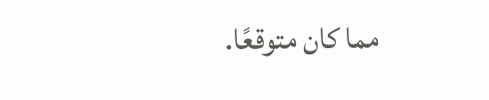مما كان متوقعًا.